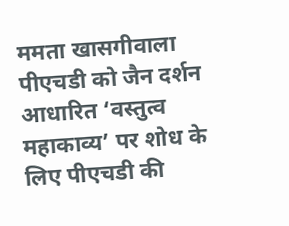ममता खासगीवाला पीएचडी को जैन दर्शन आधारित ‘वस्तुत्व महाकाव्य’ पर शोध के लिए पीएचडी की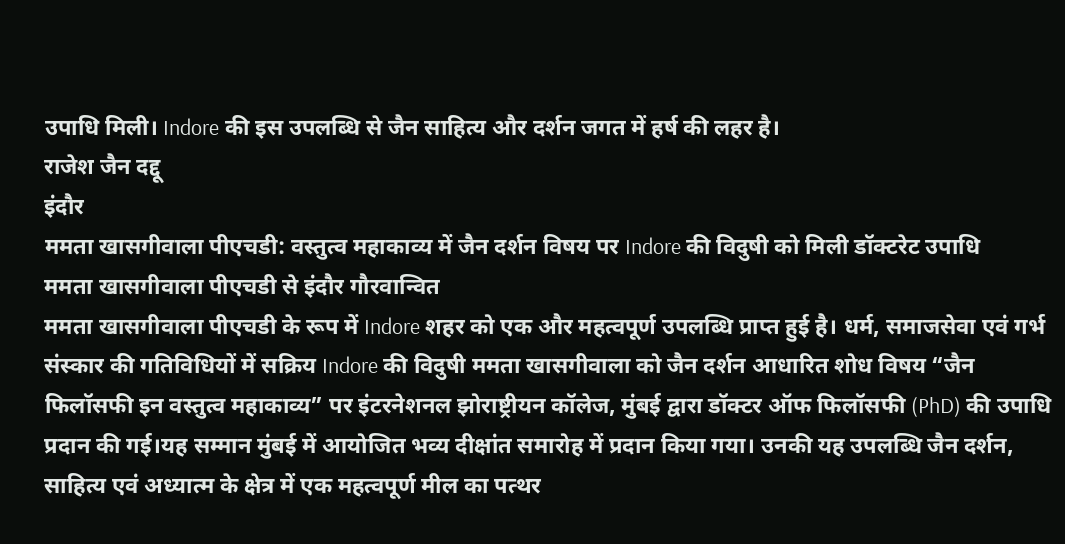उपाधि मिली। Indore की इस उपलब्धि से जैन साहित्य और दर्शन जगत में हर्ष की लहर है।
राजेश जैन दद्दू
इंदौर
ममता खासगीवाला पीएचडी: वस्तुत्व महाकाव्य में जैन दर्शन विषय पर Indore की विदुषी को मिली डॉक्टरेट उपाधि
ममता खासगीवाला पीएचडी से इंदौर गौरवान्वित
ममता खासगीवाला पीएचडी के रूप में Indore शहर को एक और महत्वपूर्ण उपलब्धि प्राप्त हुई है। धर्म, समाजसेवा एवं गर्भ संस्कार की गतिविधियों में सक्रिय Indore की विदुषी ममता खासगीवाला को जैन दर्शन आधारित शोध विषय “जैन फिलॉसफी इन वस्तुत्व महाकाव्य” पर इंटरनेशनल झोराष्ट्रीयन कॉलेज, मुंबई द्वारा डॉक्टर ऑफ फिलॉसफी (PhD) की उपाधि प्रदान की गई।यह सम्मान मुंबई में आयोजित भव्य दीक्षांत समारोह में प्रदान किया गया। उनकी यह उपलब्धि जैन दर्शन, साहित्य एवं अध्यात्म के क्षेत्र में एक महत्वपूर्ण मील का पत्थर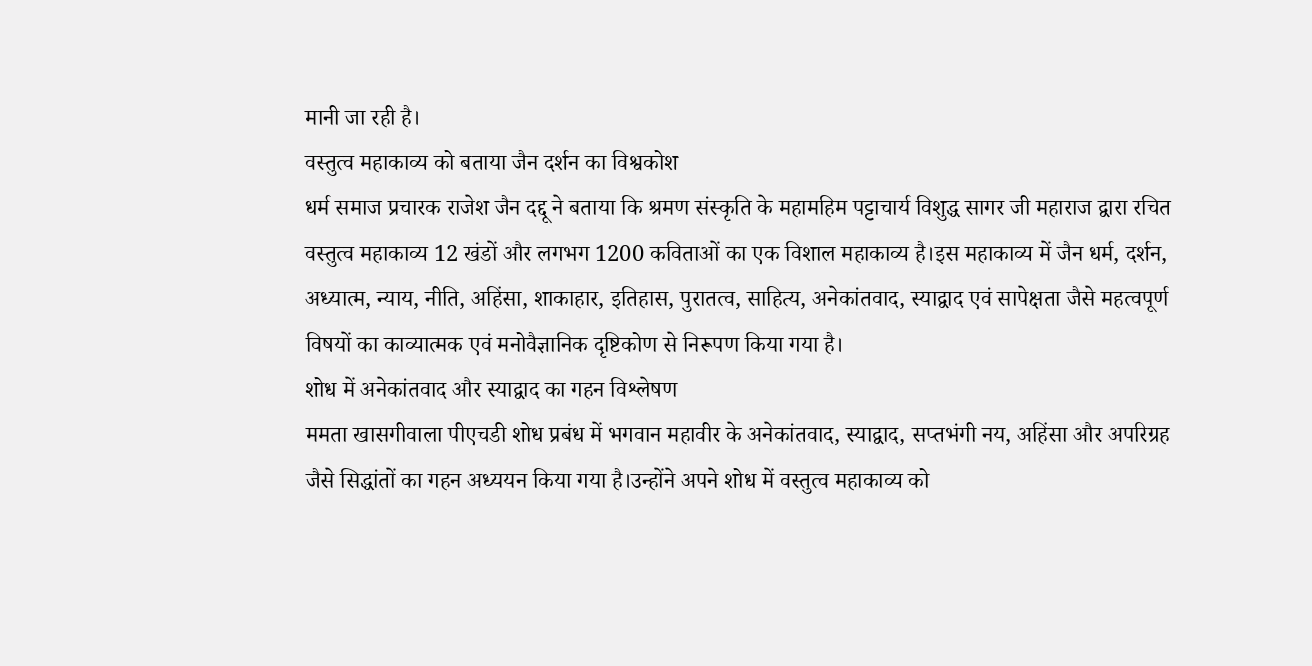मानी जा रही है।
वस्तुत्व महाकाव्य को बताया जैन दर्शन का विश्वकोश
धर्म समाज प्रचारक राजेश जैन दद्दू ने बताया कि श्रमण संस्कृति के महामहिम पट्टाचार्य विशुद्ध सागर जी महाराज द्वारा रचित वस्तुत्व महाकाव्य 12 खंडों और लगभग 1200 कविताओं का एक विशाल महाकाव्य है।इस महाकाव्य में जैन धर्म, दर्शन, अध्यात्म, न्याय, नीति, अहिंसा, शाकाहार, इतिहास, पुरातत्व, साहित्य, अनेकांतवाद, स्याद्वाद एवं सापेक्षता जैसे महत्वपूर्ण विषयों का काव्यात्मक एवं मनोवैज्ञानिक दृष्टिकोण से निरूपण किया गया है।
शोध में अनेकांतवाद और स्याद्वाद का गहन विश्लेषण
ममता खासगीवाला पीएचडी शोध प्रबंध में भगवान महावीर के अनेकांतवाद, स्याद्वाद, सप्तभंगी नय, अहिंसा और अपरिग्रह जैसे सिद्धांतों का गहन अध्ययन किया गया है।उन्होंने अपने शोध में वस्तुत्व महाकाव्य को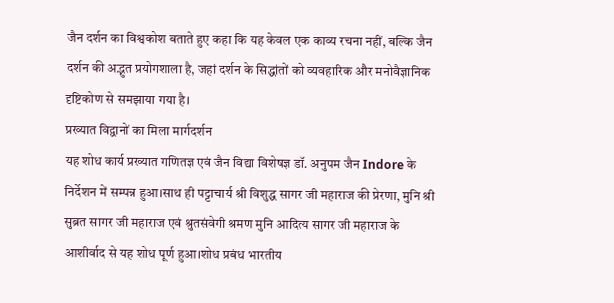जैन दर्शन का विश्वकोश बताते हुए कहा कि यह केवल एक काव्य रचना नहीं, बल्कि जैन दर्शन की अद्भुत प्रयोगशाला है, जहां दर्शन के सिद्धांतों को व्यवहारिक और मनोवैज्ञानिक दृष्टिकोण से समझाया गया है।
प्रख्यात विद्वानों का मिला मार्गदर्शन
यह शोध कार्य प्रख्यात गणितज्ञ एवं जैन विद्या विशेषज्ञ डॉ. अनुपम जैन Indore के निर्देशन में सम्पन्न हुआ।साथ ही पट्टाचार्य श्री विशुद्ध सागर जी महाराज की प्रेरणा, मुनि श्री सुब्रत सागर जी महाराज एवं श्रुतसंवेगी श्रमण मुनि आदित्य सागर जी महाराज के आशीर्वाद से यह शोध पूर्ण हुआ।शोध प्रबंध भारतीय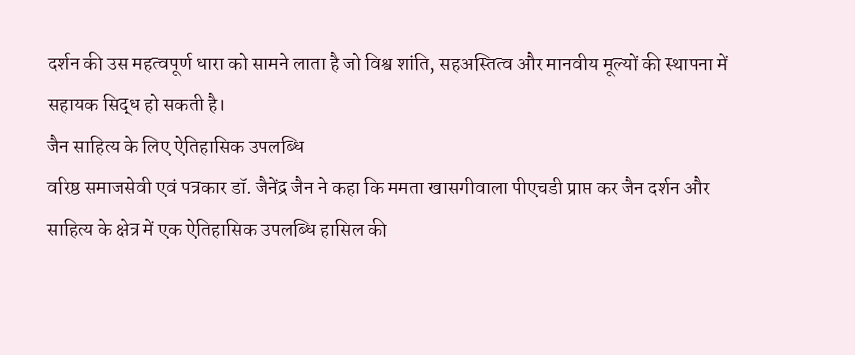दर्शन की उस महत्वपूर्ण धारा को सामने लाता है जो विश्व शांति, सहअस्तित्व और मानवीय मूल्यों की स्थापना में सहायक सिद्ध हो सकती है।
जैन साहित्य के लिए ऐतिहासिक उपलब्धि
वरिष्ठ समाजसेवी एवं पत्रकार डॉ. जैनेंद्र जैन ने कहा कि ममता खासगीवाला पीएचडी प्राप्त कर जैन दर्शन और साहित्य के क्षेत्र में एक ऐतिहासिक उपलब्धि हासिल की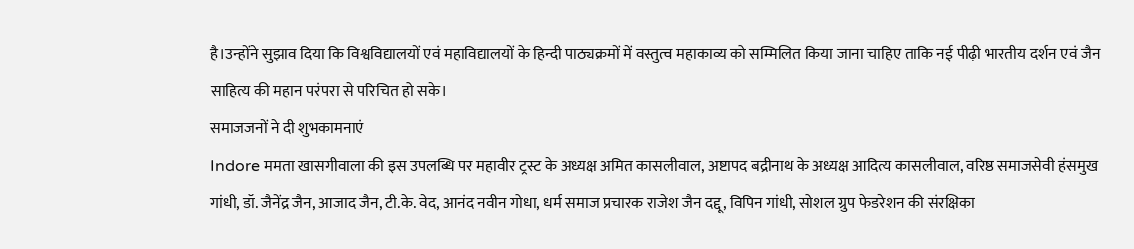है।उन्होंने सुझाव दिया कि विश्वविद्यालयों एवं महाविद्यालयों के हिन्दी पाठ्यक्रमों में वस्तुत्व महाकाव्य को सम्मिलित किया जाना चाहिए ताकि नई पीढ़ी भारतीय दर्शन एवं जैन साहित्य की महान परंपरा से परिचित हो सके।
समाजजनों ने दी शुभकामनाएं
Indore ममता खासगीवाला की इस उपलब्धि पर महावीर ट्रस्ट के अध्यक्ष अमित कासलीवाल, अष्टापद बद्रीनाथ के अध्यक्ष आदित्य कासलीवाल, वरिष्ठ समाजसेवी हंसमुख गांधी, डॉ. जैनेंद्र जैन, आजाद जैन, टी.के. वेद, आनंद नवीन गोधा, धर्म समाज प्रचारक राजेश जैन दद्दू, विपिन गांधी, सोशल ग्रुप फेडरेशन की संरक्षिका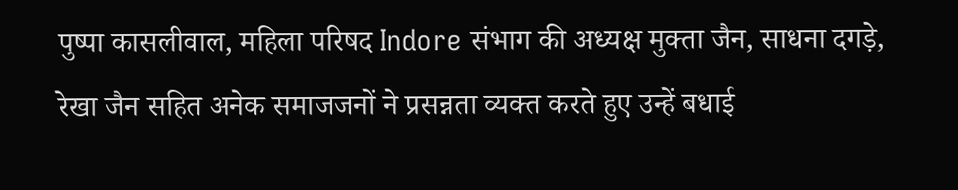पुष्पा कासलीवाल, महिला परिषद Indore संभाग की अध्यक्ष मुक्ता जैन, साधना दगड़े, रेखा जैन सहित अनेक समाजजनों ने प्रसन्नता व्यक्त करते हुए उन्हें बधाई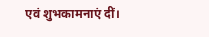एवं शुभकामनाएं दीं।